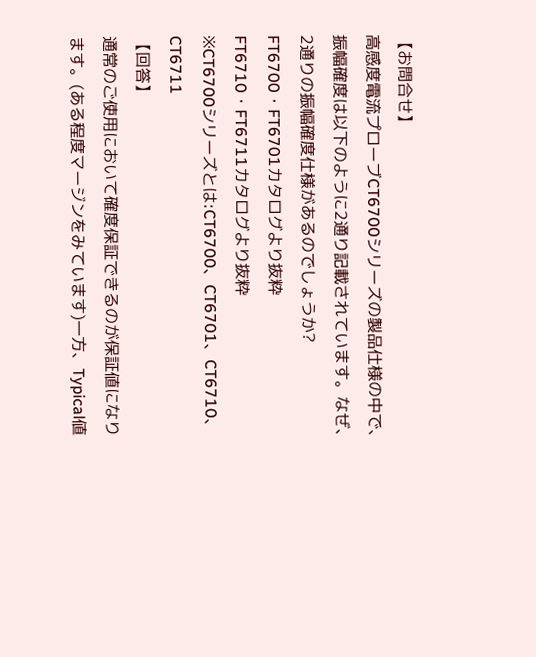【お問合せ】
高感度電流プローブCT6700シリーズの製品仕様の中で、振幅確度は以下のように2通り記載されています。なぜ、2通りの振幅確度仕様があるのでしょうか?
FT6700・FT6701カタログより抜粋
FT6710・FT6711カタログより抜粋
※CT6700シリーズとは:CT6700、CT6701、CT6710、CT6711
【回答】
通常のご使用において確度保証できるのが保証値になります。(ある程度マージンをみています)一方、Typical値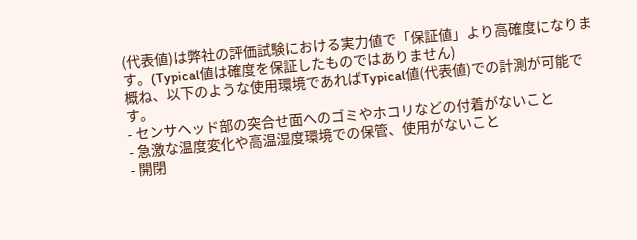(代表値)は弊社の評価試験における実力値で「保証値」より高確度になります。(Typical値は確度を保証したものではありません)
概ね、以下のような使用環境であればTypical値(代表値)での計測が可能です。
- センサヘッド部の突合せ面へのゴミやホコリなどの付着がないこと
- 急激な温度変化や高温湿度環境での保管、使用がないこと
- 開閉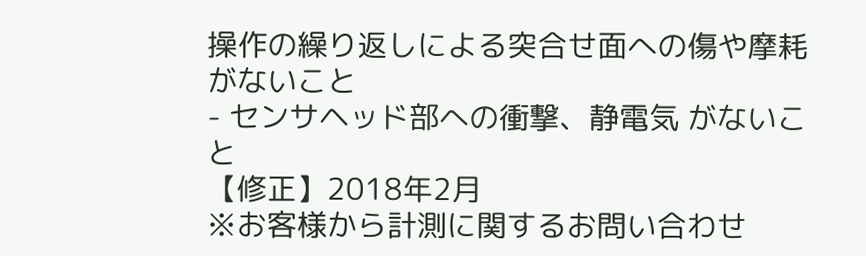操作の繰り返しによる突合せ面への傷や摩耗がないこと
- センサヘッド部への衝撃、静電気 がないこと
【修正】2018年2月
※お客様から計測に関するお問い合わせ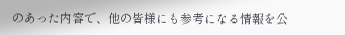のあった内容で、他の皆様にも参考になる情報を公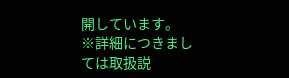開しています。
※詳細につきましては取扱説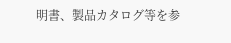明書、製品カタログ等を参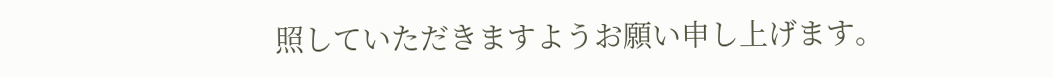照していただきますようお願い申し上げます。